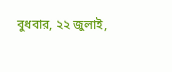বুধবার, ২২ জুলাই,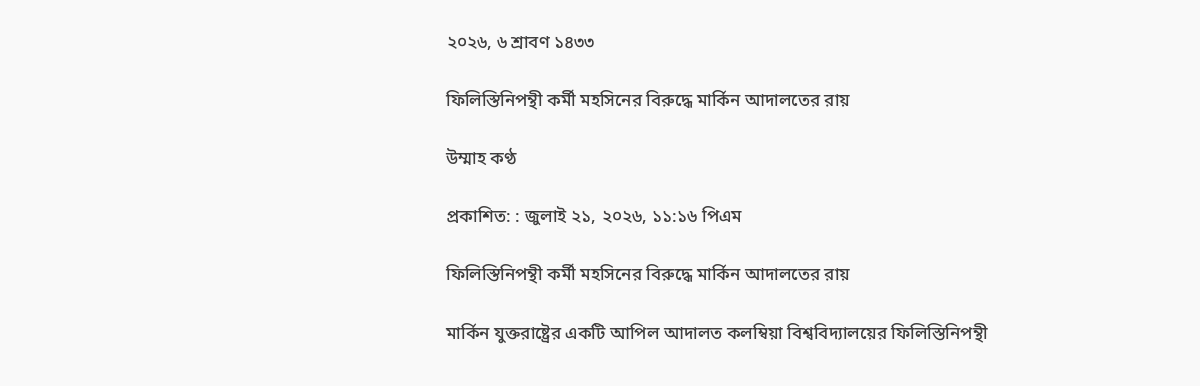২০২৬, ৬ শ্রাবণ ১৪৩৩

ফিলিস্তিনিপন্থী কর্মী মহসিনের বিরুদ্ধে মার্কিন আদালতের রায়

উম্মাহ কণ্ঠ

প্রকাশিত: : জুলাই ২১, ২০২৬, ১১:১৬ পিএম

ফিলিস্তিনিপন্থী কর্মী মহসিনের বিরুদ্ধে মার্কিন আদালতের রায়

মার্কিন যুক্তরাষ্ট্রের একটি আপিল আদালত কলম্বিয়া বিশ্ববিদ্যালয়ের ফিলিস্তিনিপন্থী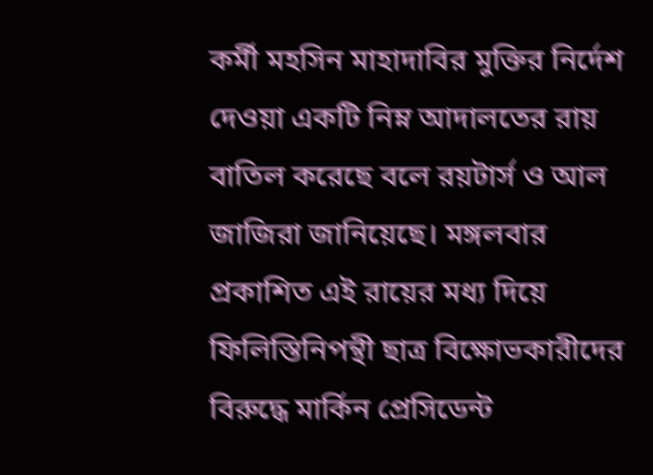কর্মী মহসিন মাহাদাবির মুক্তির নির্দেশ দেওয়া একটি নিম্ন আদালতের রায় বাতিল করেছে বলে রয়টার্স ও আল জাজিরা জানিয়েছে। মঙ্গলবার প্রকাশিত এই রায়ের মধ্য দিয়ে ফিলিস্তিনিপন্থী ছাত্র বিক্ষোভকারীদের বিরুদ্ধে মার্কিন প্রেসিডেন্ট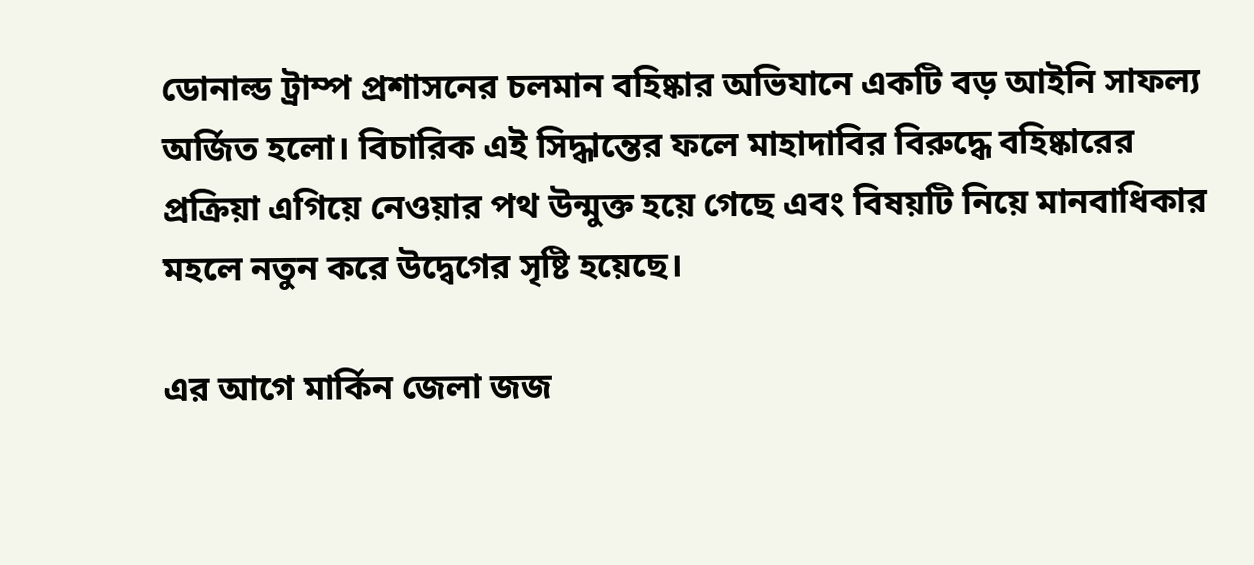ডোনাল্ড ট্রাম্প প্রশাসনের চলমান বহিষ্কার অভিযানে একটি বড় আইনি সাফল্য অর্জিত হলো। বিচারিক এই সিদ্ধান্তের ফলে মাহাদাবির বিরুদ্ধে বহিষ্কারের প্রক্রিয়া এগিয়ে নেওয়ার পথ উন্মুক্ত হয়ে গেছে এবং বিষয়টি নিয়ে মানবাধিকার মহলে নতুন করে উদ্বেগের সৃষ্টি হয়েছে।

এর আগে মার্কিন জেলা জজ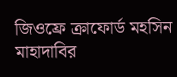জিওফ্রে ক্রাফোর্ড মহসিন মাহাদাবির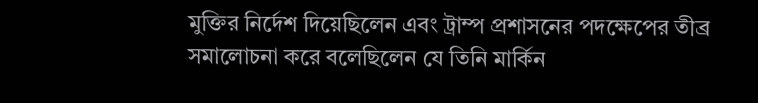মুক্তির নির্দেশ দিয়েছিলেন এবং ট্রাম্প প্রশাসনের পদক্ষেপের তীব্র সমালোচনা করে বলেছিলেন যে তিনি মার্কিন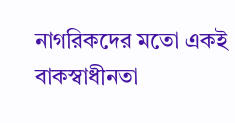নাগরিকদের মতো একই বাকস্বাধীনতা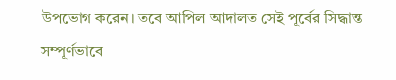উপভোগ করেন। তবে আপিল আদালত সেই পূর্বের সিদ্ধান্ত সম্পূর্ণভাবে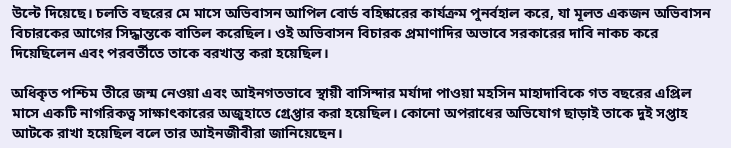উল্টে দিয়েছে। চলতি বছরের মে মাসে অভিবাসন আপিল বোর্ড বহিষ্কারের কার্যক্রম পুনর্বহাল করে, যা মূলত একজন অভিবাসন বিচারকের আগের সিদ্ধান্তকে বাতিল করেছিল। ওই অভিবাসন বিচারক প্রমাণাদির অভাবে সরকারের দাবি নাকচ করে দিয়েছিলেন এবং পরবর্তীতে তাকে বরখাস্ত করা হয়েছিল।

অধিকৃত পশ্চিম তীরে জন্ম নেওয়া এবং আইনগতভাবে স্থায়ী বাসিন্দার মর্যাদা পাওয়া মহসিন মাহাদাবিকে গত বছরের এপ্রিল মাসে একটি নাগরিকত্ব সাক্ষাৎকারের অজুহাতে গ্রেপ্তার করা হয়েছিল। কোনো অপরাধের অভিযোগ ছাড়াই তাকে দুই সপ্তাহ আটকে রাখা হয়েছিল বলে তার আইনজীবীরা জানিয়েছেন।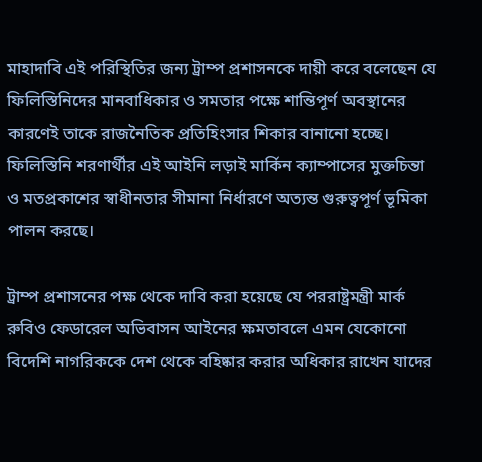মাহাদাবি এই পরিস্থিতির জন্য ট্রাম্প প্রশাসনকে দায়ী করে বলেছেন যে ফিলিস্তিনিদের মানবাধিকার ও সমতার পক্ষে শান্তিপূর্ণ অবস্থানের কারণেই তাকে রাজনৈতিক প্রতিহিংসার শিকার বানানো হচ্ছে। ফিলিস্তিনি শরণার্থীর এই আইনি লড়াই মার্কিন ক্যাম্পাসের মুক্তচিন্তা ও মতপ্রকাশের স্বাধীনতার সীমানা নির্ধারণে অত্যন্ত গুরুত্বপূর্ণ ভূমিকা পালন করছে।

ট্রাম্প প্রশাসনের পক্ষ থেকে দাবি করা হয়েছে যে পররাষ্ট্রমন্ত্রী মার্ক রুবিও ফেডারেল অভিবাসন আইনের ক্ষমতাবলে এমন যেকোনো বিদেশি নাগরিককে দেশ থেকে বহিষ্কার করার অধিকার রাখেন যাদের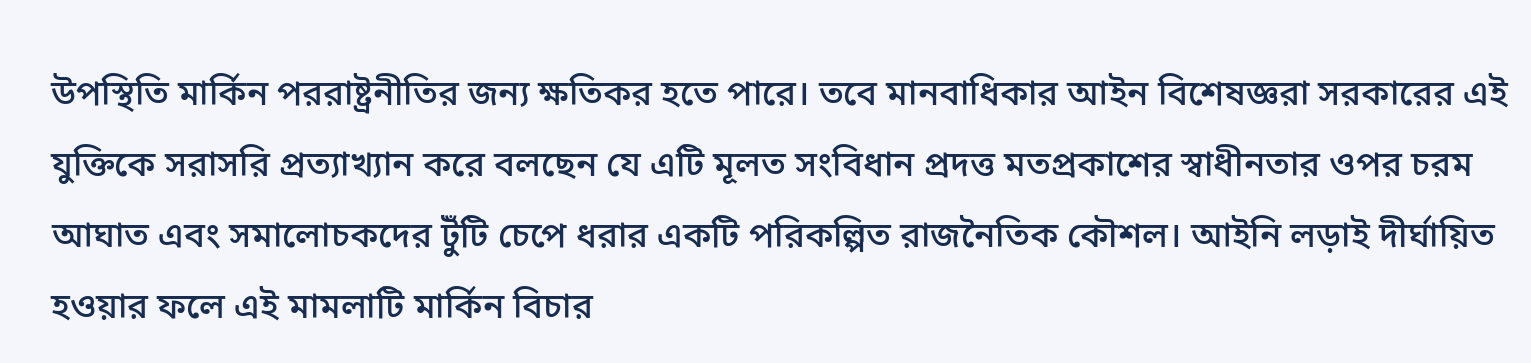উপস্থিতি মার্কিন পররাষ্ট্রনীতির জন্য ক্ষতিকর হতে পারে। তবে মানবাধিকার আইন বিশেষজ্ঞরা সরকারের এই যুক্তিকে সরাসরি প্রত্যাখ্যান করে বলছেন যে এটি মূলত সংবিধান প্রদত্ত মতপ্রকাশের স্বাধীনতার ওপর চরম আঘাত এবং সমালোচকদের টুঁটি চেপে ধরার একটি পরিকল্পিত রাজনৈতিক কৌশল। আইনি লড়াই দীর্ঘায়িত হওয়ার ফলে এই মামলাটি মার্কিন বিচার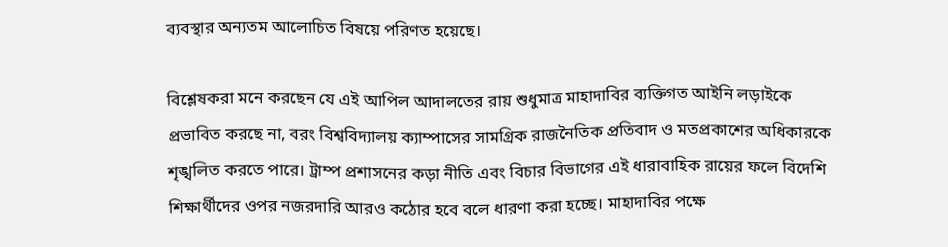ব্যবস্থার অন্যতম আলোচিত বিষয়ে পরিণত হয়েছে।

বিশ্লেষকরা মনে করছেন যে এই আপিল আদালতের রায় শুধুমাত্র মাহাদাবির ব্যক্তিগত আইনি লড়াইকে প্রভাবিত করছে না, বরং বিশ্ববিদ্যালয় ক্যাম্পাসের সামগ্রিক রাজনৈতিক প্রতিবাদ ও মতপ্রকাশের অধিকারকে শৃঙ্খলিত করতে পারে। ট্রাম্প প্রশাসনের কড়া নীতি এবং বিচার বিভাগের এই ধারাবাহিক রায়ের ফলে বিদেশি শিক্ষার্থীদের ওপর নজরদারি আরও কঠোর হবে বলে ধারণা করা হচ্ছে। মাহাদাবির পক্ষে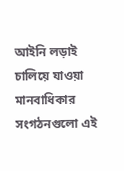আইনি লড়াই চালিয়ে যাওয়া মানবাধিকার সংগঠনগুলো এই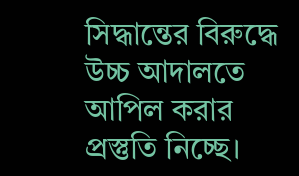সিদ্ধান্তের বিরুদ্ধে উচ্চ আদালতে আপিল করার প্রস্তুতি নিচ্ছে।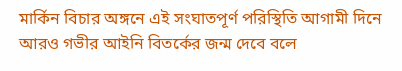মার্কিন বিচার অঙ্গনে এই সংঘাতপূর্ণ পরিস্থিতি আগামী দিনে আরও গভীর আইনি বিতর্কের জন্ম দেবে বলে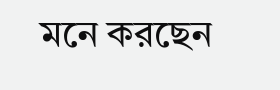মনে করছেন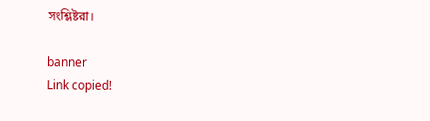সংশ্লিষ্টরা।

banner
Link copied!